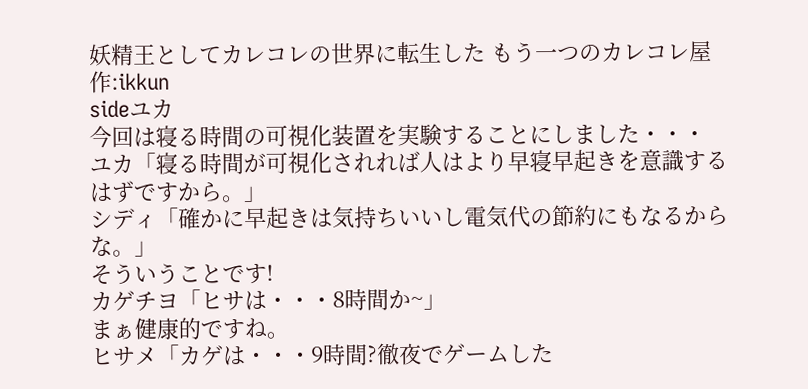妖精王としてカレコレの世界に転生した もう一つのカレコレ屋 作:ikkun
sideユカ
今回は寝る時間の可視化装置を実験することにしました・・・
ユカ「寝る時間が可視化されれば人はより早寝早起きを意識するはずですから。」
シディ「確かに早起きは気持ちいいし電気代の節約にもなるからな。」
そういうことです!
カゲチヨ「ヒサは・・・8時間か~」
まぁ健康的ですね。
ヒサメ「カゲは・・・9時間?徹夜でゲームした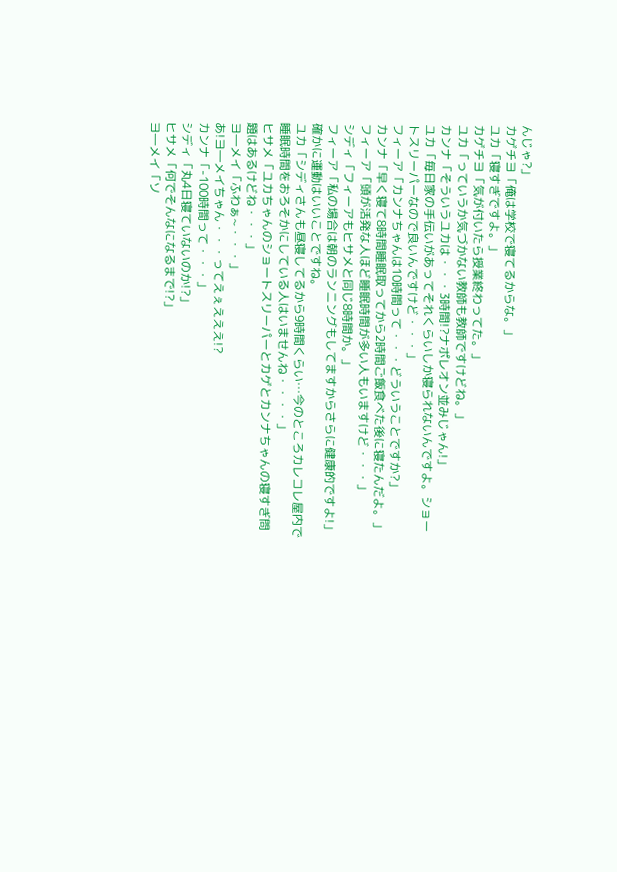んじゃ?」
カゲチヨ「俺は学校で寝てるからな。」
ユカ「寝すぎですよ。」
カゲチヨ「気が付いたら授業終わってた。」
ユカ「っていうか気づかない教師も教師ですけどね。」
カンナ「そういうユカは・・・3時間!?ナポレオン並みじゃん!」
ユカ「毎日家の手伝いがあってそれくらいしか寝られないんですよ。ショートスリーパーなので良いんですけど・・・」
フィーア「カンナちゃんは10時間って・・・どういうことですか?」
カンナ「早く寝て8時間睡眠取ってから2時間ご飯食べた後に寝たんだよ。」
フィーア「頭が活発な人ほど睡眠時間が多い人もいますけど・・・」
シディ「フィーアもヒサメと同じ8時間か。」
フィーア「私の場合は朝のランニングもしてますからさらに健康的ですよ!」
確かに運動はいいことですね。
ユカ「シディさんも昼寝してるから9時間くらい…今のところカレコレ屋内で睡眠時間をおろそかにしている人はいませんね・・・・」
ヒサメ「ユカちゃんのショートスリーパーとカゲとカンナちゃんの寝すぎ問題はあるけどね・・・」
ヨ―メイ「ふわぁ~・・・」
あ!ヨ―メイちゃん・・・ってえぇえええ!?
カンナ「-100時間って・・・」
シディ「丸4日寝ていないのか!?」
ヒサメ「何でそんなになるまで!?」
ヨ―メイ「ソ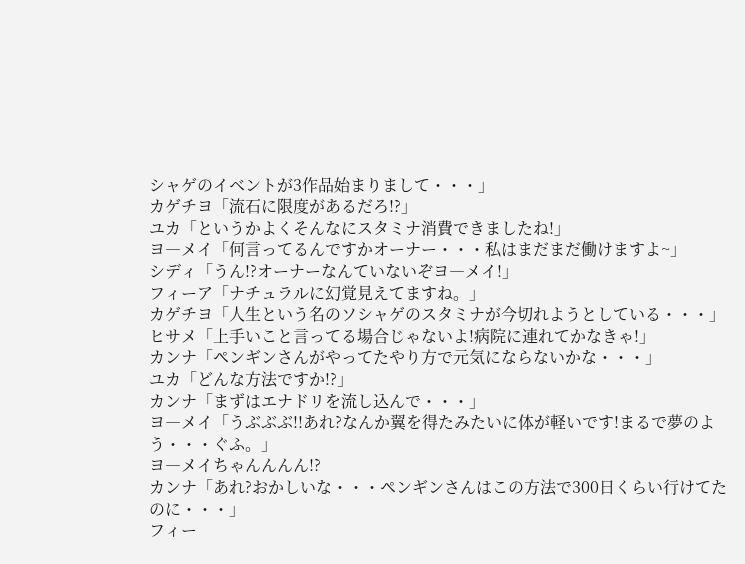シャゲのイベントが3作品始まりまして・・・」
カゲチヨ「流石に限度があるだろ!?」
ユカ「というかよくそんなにスタミナ消費できましたね!」
ヨ―メイ「何言ってるんですかオーナー・・・私はまだまだ働けますよ~」
シディ「うん!?オーナーなんていないぞヨ―メイ!」
フィーア「ナチュラルに幻覚見えてますね。」
カゲチヨ「人生という名のソシャゲのスタミナが今切れようとしている・・・」
ヒサメ「上手いこと言ってる場合じゃないよ!病院に連れてかなきゃ!」
カンナ「ペンギンさんがやってたやり方で元気にならないかな・・・」
ユカ「どんな方法ですか!?」
カンナ「まずはエナドリを流し込んで・・・」
ヨ―メイ「うぶぶぶ!!あれ?なんか翼を得たみたいに体が軽いです!まるで夢のよう・・・ぐふ。」
ヨ―メイちゃんんんん!?
カンナ「あれ?おかしいな・・・ペンギンさんはこの方法で300日くらい行けてたのに・・・」
フィー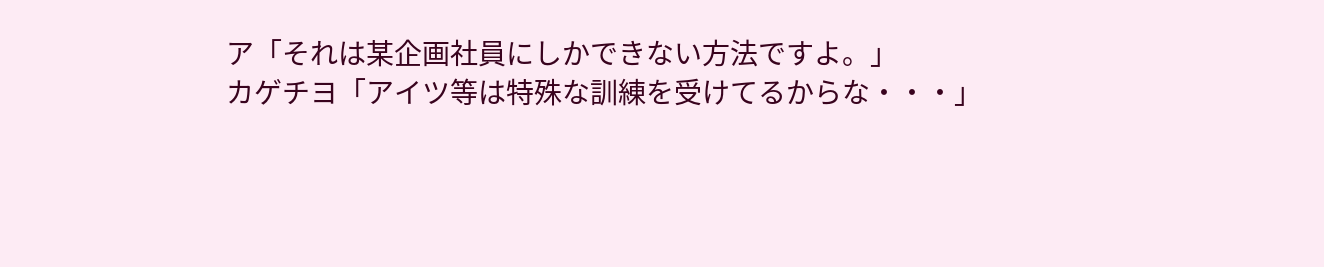ア「それは某企画社員にしかできない方法ですよ。」
カゲチヨ「アイツ等は特殊な訓練を受けてるからな・・・」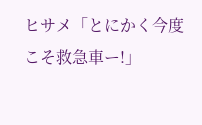ヒサメ「とにかく今度こそ救急車ー!」